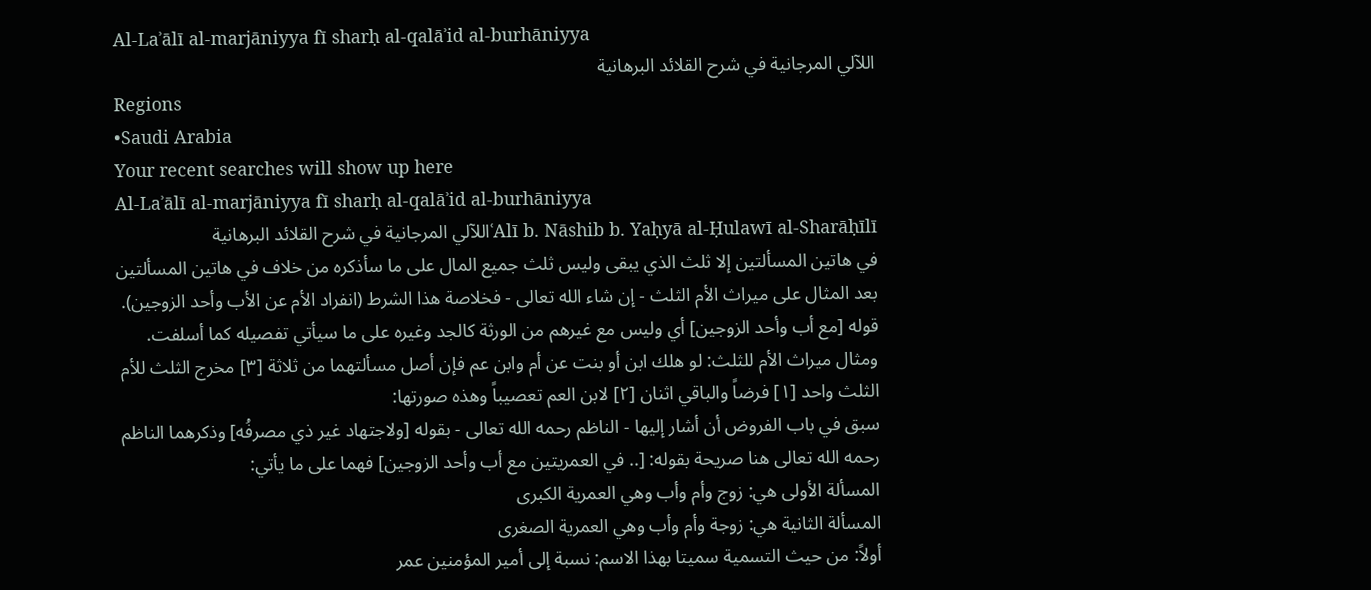Al-Laʾālī al-marjāniyya fī sharḥ al-qalāʾid al-burhāniyya
اللآلي المرجانية في شرح القلائد البرهانية
Regions
•Saudi Arabia
Your recent searches will show up here
Al-Laʾālī al-marjāniyya fī sharḥ al-qalāʾid al-burhāniyya
ʿAlī b. Nāshib b. Yaḥyā al-Ḥulawī al-Sharāḥīlīاللآلي المرجانية في شرح القلائد البرهانية
في هاتين المسألتين إلا ثلث الذي يبقى وليس ثلث جميع المال على ما سأذكره من خلاف في هاتين المسألتين بعد المثال على ميراث الأم الثلث - إن شاء الله تعالى - فخلاصة هذا الشرط (انفراد الأم عن الأب وأحد الزوجين).
قوله [مع أب وأحد الزوجين] أي وليس مع غيرهم من الورثة كالجد وغيره على ما سيأتي تفصيله كما أسلفت.
ومثال ميراث الأم للثلث: لو هلك ابن أو بنت عن أم وابن عم فإن أصل مسألتهما من ثلاثة [٣] مخرج الثلث للأم الثلث واحد [١] فرضاً والباقي اثنان [٢] لابن العم تعصيباً وهذه صورتها:
سبق في باب الفروض أن أشار إليها - الناظم رحمه الله تعالى - بقوله [ولاجتهاد غير ذي مصرفُه] وذكرهما الناظم رحمه الله تعالى هنا صريحة بقوله: [.. في العمريتين مع أب وأحد الزوجين] فهما على ما يأتي:
المسألة الأولى هي: زوج وأم وأب وهي العمرية الكبرى
المسألة الثانية هي: زوجة وأم وأب وهي العمرية الصغرى
أولاً: من حيث التسمية سميتا بهذا الاسم: نسبة إلى أمير المؤمنين عمر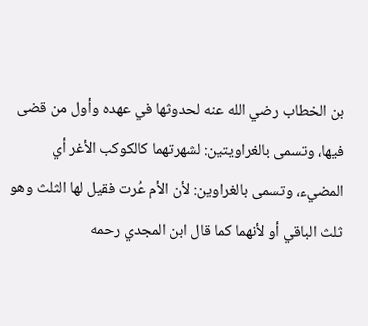بن الخطاب رضي الله عنه لحدوثها في عهده وأول من قضى فيها، وتسمى بالغراويتين: لشهرتهما كالكوكب الأغر أي المضيء، وتسمى بالغراوين: لأن الأم عُرت فقيل لها الثلث وهو ثلث الباقي أو لأنهما كما قال ابن المجدي رحمه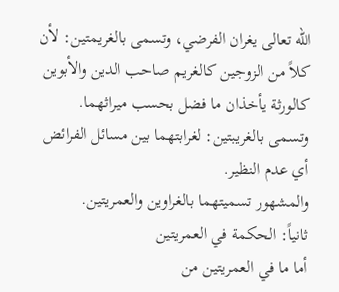الله تعالى يغران الفرضي، وتسمى بالغريمتين: لأن كلاً من الزوجين كالغريم صاحب الدين والأبوين كالورثة يأخذان ما فضل بحسب ميراثهما.
وتسمى بالغريبتين: لغرابتهما بين مسائل الفرائض أي عدم النظير.
والمشهور تسميتهما بالغراوين والعمريتين.
ثانياً: الحكمة في العمريتين
أما ما في العمريتين من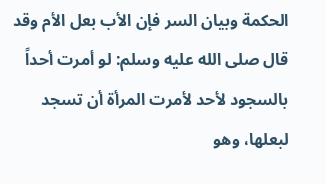الحكمة وبيان السر فإن الأب بعل الأم وقد قال صلى الله عليه وسلم: لو أمرت أحداً بالسجود لأحد لأمرت المرأة أن تسجد لبعلها، وهو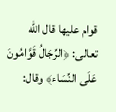قوام عليها قال الله تعالى: ﴿الرِّجَالُ قَوَّامُونَ عَلَى النِّسَاء﴾ وقال: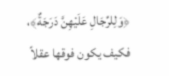﴿وَلِلرِّجَالِ عَلَيْهِنَّ دَرَجَةٌ﴾، فكيف يكون فوقها عقلاً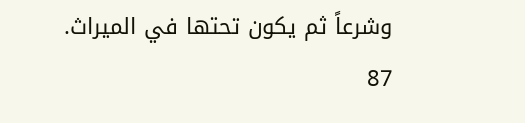وشرعاً ثم يكون تحتها في الميراث.
87